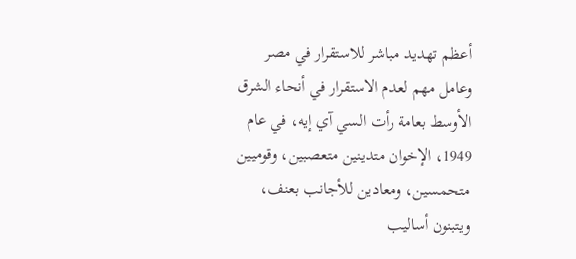أعظم تهديد مباشر للاستقرار في مصر وعامل مهم لعدم الاستقرار في أنحاء الشرق الأوسط بعامة رأت السي آي إيه، في عام 1949، الإخوان متدينين متعصبين، وقوميين متحمسين، ومعادين للأجانب بعنف، ويتبنون أساليب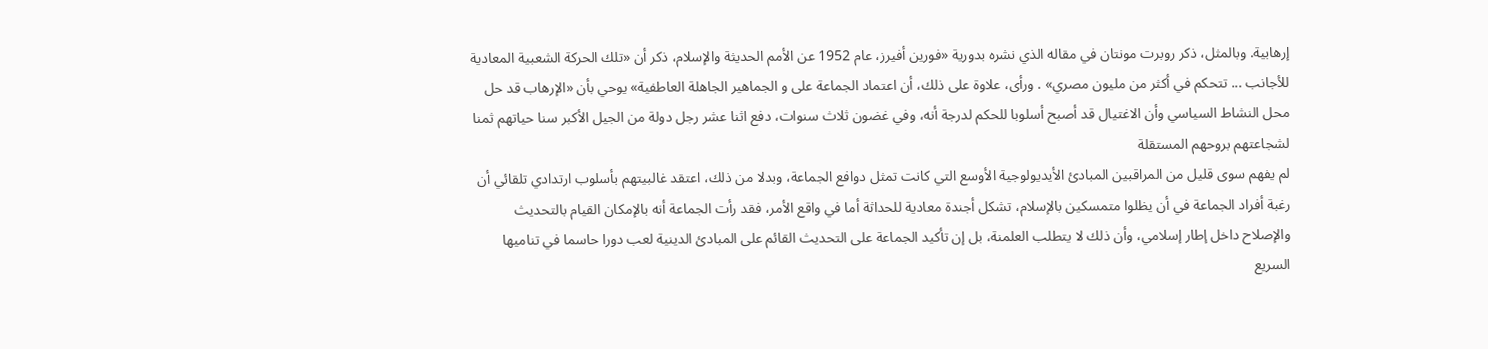إرهابية. وبالمثل، ذكر روبرت مونتان في مقاله الذي نشره بدورية «فورين أفيرز، عام 1952 عن الأمم الحديثة والإسلام، ذكر أن «تلك الحركة الشعبية المعادية للأجانب ... تتحكم في أكثر من مليون مصري» . ورأى، علاوة على ذلك، أن اعتماد الجماعة على و الجماهير الجاهلة العاطفية» يوحي بأن «الإرهاب قد حل محل النشاط السياسي وأن الاغتيال قد أصبح أسلوبا للحكم لدرجة أنه، وفي غضون ثلاث سنوات، دفع اثنا عشر رجل دولة من الجيل الأكبر سنا حياتهم ثمنا لشجاعتهم بروحهم المستقلة
لم يفهم سوى قليل من المراقبين المبادئ الأيديولوجية الأوسع التي كانت تمثل دوافع الجماعة، وبدلا من ذلك، اعتقد غالبيتهم بأسلوب ارتدادي تلقائي أن رغبة أفراد الجماعة في أن يظلوا متمسكين بالإسلام، تشكل أجندة معادية للحداثة أما في واقع الأمر، فقد رأت الجماعة أنه بالإمكان القيام بالتحديث والإصلاح داخل إطار إسلامي، وأن ذلك لا يتطلب العلمنة، بل إن تأكيد الجماعة على التحديث القائم على المبادئ الدينية لعب دورا حاسما في تناميها السريع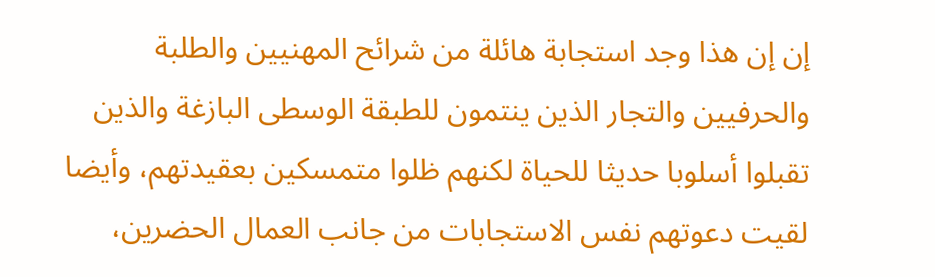إن إن هذا وجد استجابة هائلة من شرائح المهنيين والطلبة والحرفيين والتجار الذين ينتمون للطبقة الوسطى البازغة والذين تقبلوا أسلوبا حديثا للحياة لكنهم ظلوا متمسكين بعقيدتهم، وأيضا لقيت دعوتهم نفس الاستجابات من جانب العمال الحضرين،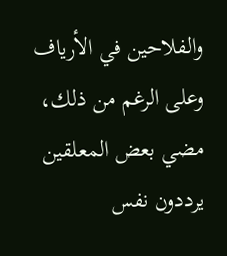والفلاحين في الأرياف
وعلى الرغم من ذلك، مضي بعض المعلقين يرددون نفس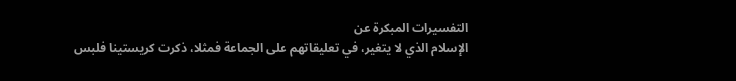التفسيرات المبكرة عن
الإسلام الذي لا يتغير، في تعليقاتهم على الجماعة فمثلا، ذكرت کريستينا فلبس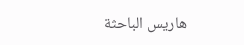هاريس الباحثة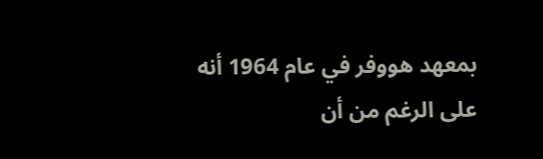بمعهد هووفر في عام 1964 أنه على الرغم من أن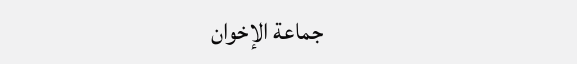جماعة الإخوان